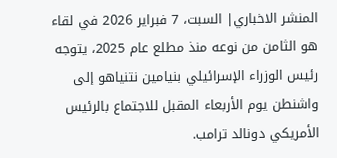المنشر الاخباري| السبت، 7 فبراير 2026 في لقاء هو الثامن من نوعه منذ مطلع عام 2025، يتوجه رئيس الوزراء الإسرائيلي بنيامين نتنياهو إلى واشنطن يوم الأربعاء المقبل للاجتماع بالرئيس الأمريكي دونالد ترامب.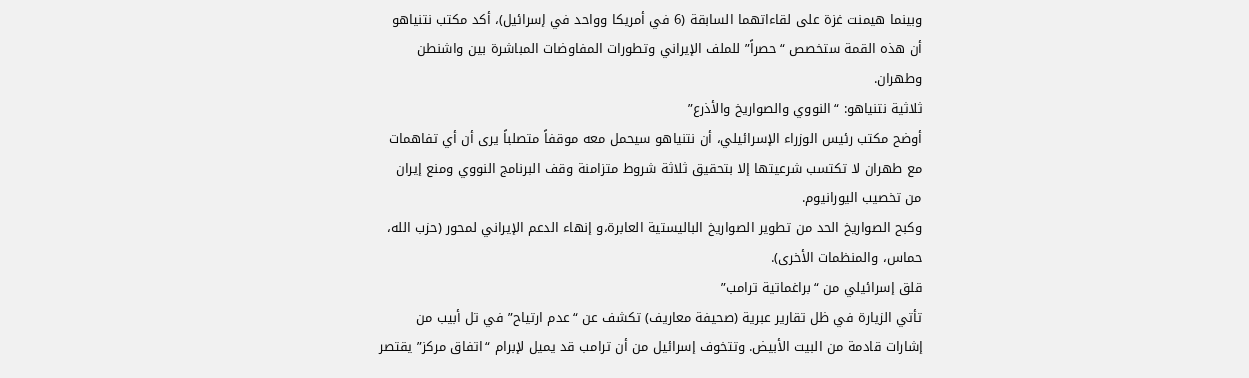وبينما هيمنت غزة على لقاءاتهما السابقة (6 في أمريكا وواحد في إسرائيل)، أكد مكتب نتنياهو أن هذه القمة ستخصص “حصراً” للملف الإيراني وتطورات المفاوضات المباشرة بين واشنطن وطهران.
ثلاثية نتنياهو: “النووي والصواريخ والأذرع”
أوضح مكتب رئيس الوزراء الإسرائيلي، أن نتنياهو سيحمل معه موقفاً متصلباً يرى أن أي تفاهمات مع طهران لا تكتسب شرعيتها إلا بتحقيق ثلاثة شروط متزامنة وقف البرنامج النووي ومنع إيران من تخصيب اليورانيوم.
وكبح الصواريخ الحد من تطوير الصواريخ الباليستية العابرة،و إنهاء الدعم الإيراني لمحور (حزب الله، حماس، والمنظمات الأخرى).
قلق إسرائيلي من “براغماتية ترامب”
تأتي الزيارة في ظل تقارير عبرية (صحيفة معاريف) تكشف عن “عدم ارتياح” في تل أبيب من إشارات قادمة من البيت الأبيض. وتتخوف إسرائيل من أن ترامب قد يميل لإبرام “اتفاق مركز” يقتصر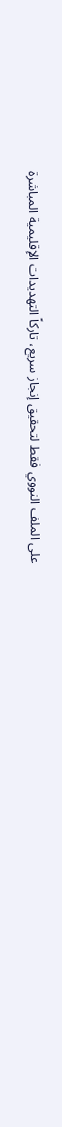على الملف النووي فقط لتحقيق إنجاز سريع، تاركاً التهديدات الإقليمية المباشرة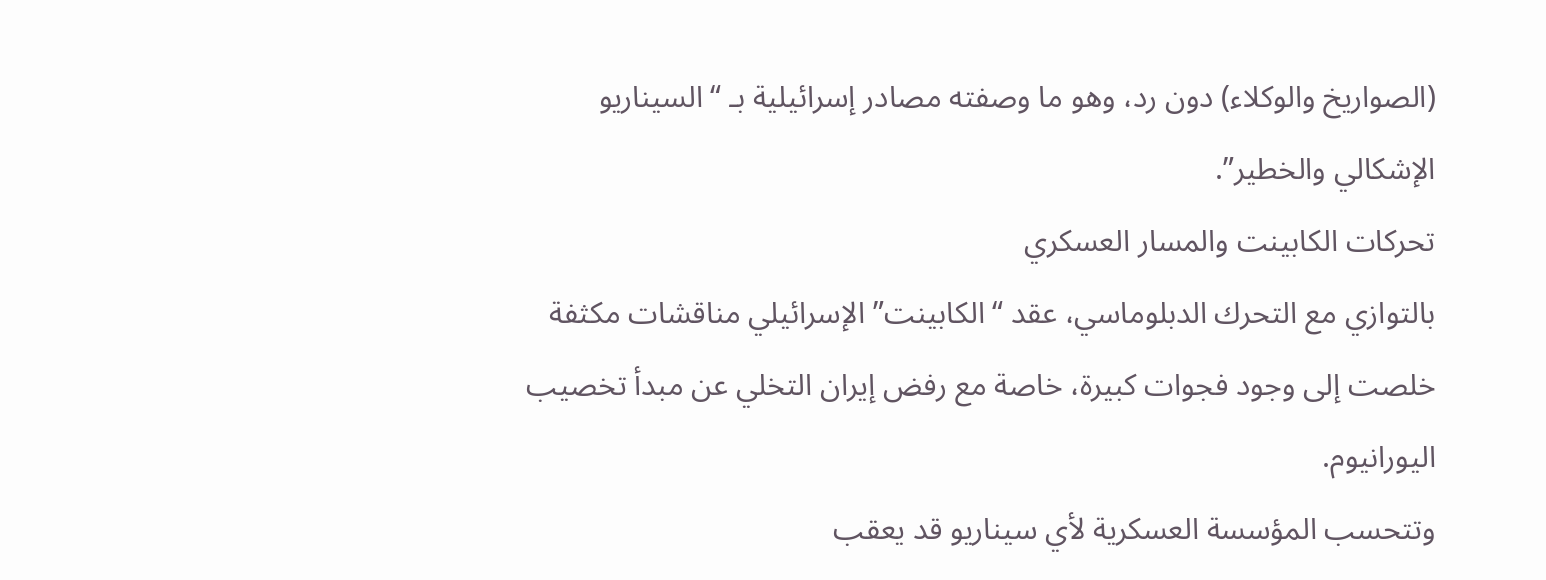(الصواريخ والوكلاء) دون رد، وهو ما وصفته مصادر إسرائيلية بـ “السيناريو الإشكالي والخطير”.
تحركات الكابينت والمسار العسكري
بالتوازي مع التحرك الدبلوماسي، عقد “الكابينت” الإسرائيلي مناقشات مكثفة خلصت إلى وجود فجوات كبيرة، خاصة مع رفض إيران التخلي عن مبدأ تخصيب اليورانيوم.
وتتحسب المؤسسة العسكرية لأي سيناريو قد يعقب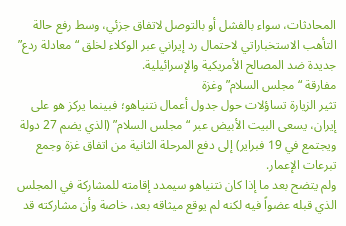المحادثات، سواء بالفشل أو بالتوصل لاتفاق جزئي، وسط رفع حالة التأهب الاستخباراتي لاحتمال رد إيراني عبر الوكلاء لخلق “معادلة ردع” جديدة ضد المصالح الأمريكية والإسرائيلية.
مفارقة “مجلس السلام” وغزة
تثير الزيارة تساؤلات حول جدول أعمال نتنياهو؛ فبينما يركز هو على إيران، يسعى البيت الأبيض عبر “مجلس السلام” (الذي يضم 27 دولة ويجتمع في 19 فبراير) إلى دفع المرحلة الثانية من اتفاق غزة وجمع تبرعات الإعمار.
ولم يتضح بعد ما إذا كان نتنياهو سيمدد إقامته للمشاركة في المجلس الذي قبله عضواً فيه لكنه لم يوقع ميثاقه بعد، خاصة وأن مشاركته قد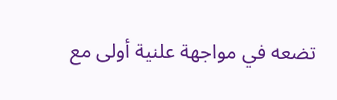تضعه في مواجهة علنية أولى مع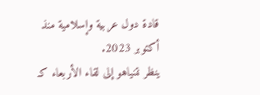قادة دول عربية وإسلامية منذ أكتوبر 2023.
ينظر نتنياهو إلى لقاء الأربعاء كـ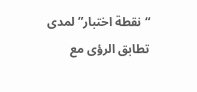“نقطة اختبار” لمدى تطابق الرؤى مع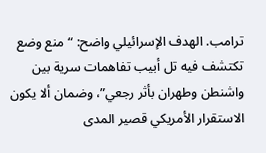ترامب. الهدف الإسرائيلي واضح: “منع وضع تكتشف فيه تل أبيب تفاهمات سرية بين واشنطن وطهران بأثر رجعي”، وضمان ألا يكون الاستقرار الأمريكي قصير المدى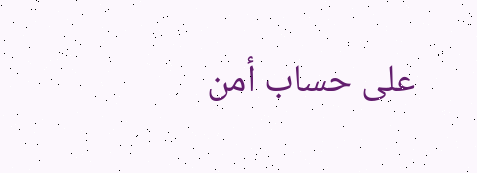على حساب أمن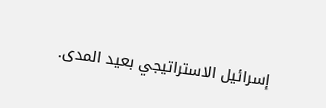إسرائيل الاستراتيجي بعيد المدى.